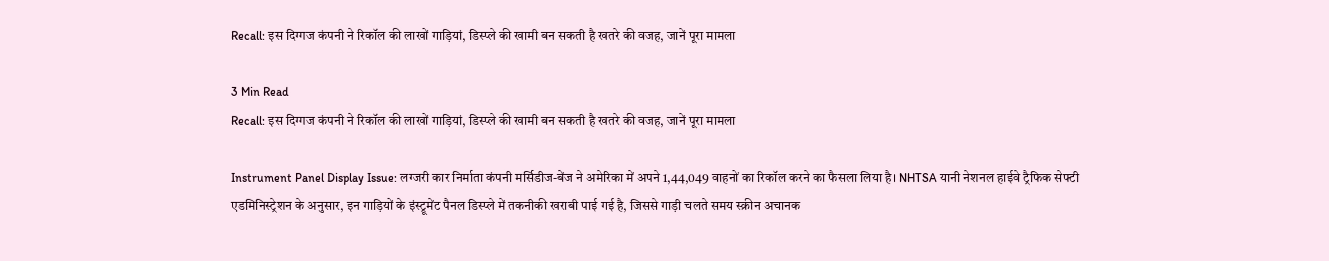Recall: इस दिग्गज कंपनी ने रिकॉल की लाखों गाड़ियां, डिस्प्ले की खामी बन सकती है खतरे की वजह, जानें पूरा मामला

3 Min Read
Recall: इस दिग्गज कंपनी ने रिकॉल की लाखों गाड़ियां, डिस्प्ले की खामी बन सकती है खतरे की वजह, जानें पूरा मामला

Instrument Panel Display Issue: लग्जरी कार निर्माता कंपनी मर्सिडीज-बेंज ने अमेरिका में अपने 1,44,049 वाहनों का रिकॉल करने का फैसला लिया है। NHTSA यानी नेशनल हाईवे ट्रैफिक सेफ्टी एडमिनिस्ट्रेशन के अनुसार, इन गाड़ियों के इंस्ट्रूमेंट पैनल डिस्प्ले में तकनीकी खराबी पाई गई है, जिससे गाड़ी चलते समय स्क्रीन अचानक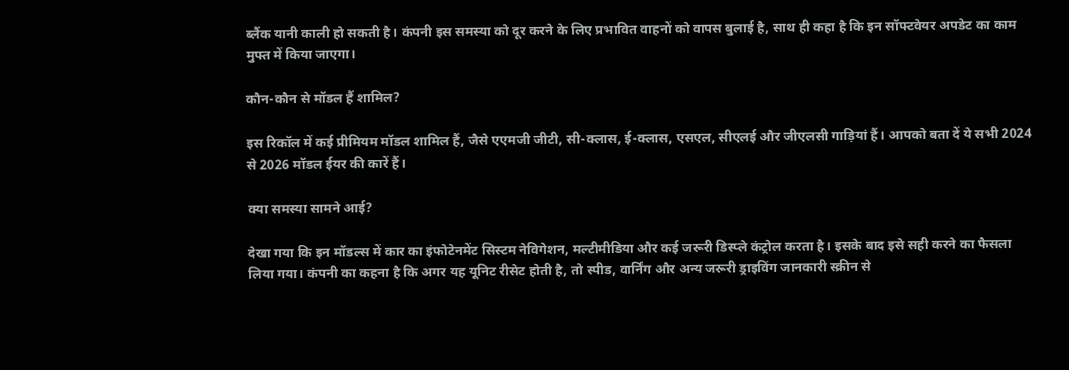ब्लैंक यानी काली हो सकती है। कंपनी इस समस्या को दूर करने के लिए प्रभावित वाहनों को वापस बुलाई है, साथ ही कहा है कि इन सॉफ्टवेयर अपडेट का काम मुफ्त में किया जाएगा।

कौन-कौन से मॉडल हैं शामिल?

इस रिकॉल में कई प्रीमियम मॉडल शामिल हैं, जैसे एएमजी जीटी, सी-क्लास, ई-क्लास, एसएल, सीएलई और जीएलसी गाड़ियां हैं। आपको बता दें ये सभी 2024 से 2026 मॉडल ईयर की कारें हैं।

क्या समस्या सामने आई?

देखा गया कि इन मॉडल्स में कार का इंफोटेनमेंट सिस्टम नेविगेशन, मल्टीमीडिया और कई जरूरी डिस्प्ले कंट्रोल करता है। इसके बाद इसे सही करने का फैसला लिया गया। कंपनी का कहना है कि अगर यह यूनिट रीसेट होती है, तो स्पीड, वार्निंग और अन्य जरूरी ड्राइविंग जानकारी स्क्रीन से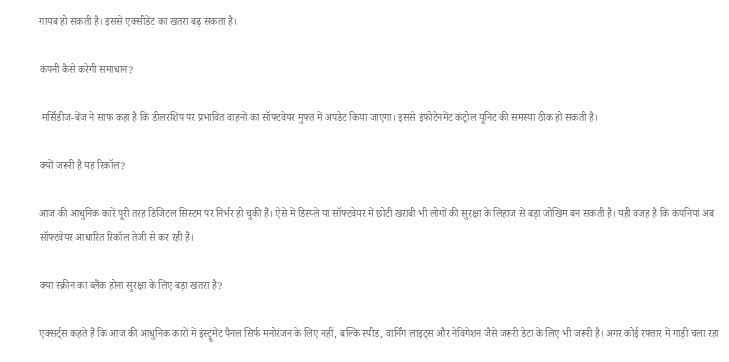गायब हो सकती है। इससे एक्सीडेंट का खतरा बढ़ सकता है।

कंपनी कैसे करेगी समाधान?

 मर्सिडीज-बेंज ने साफ कहा है कि डीलरशिप पर प्रभावित वाहनों का सॉफ्टवेयर मुफ्त में अपडेट किया जाएगा। इससे इंफोटेनमेंट कंट्रोल यूनिट की समस्या ठीक हो सकती है।

क्यों जरूरी है यह रिकॉल?

आज की आधुनिक कारें पूरी तरह डिजिटल सिस्टम पर निर्भर हो चुकी हैं। ऐसे में डिस्प्ले या सॉफ्टवेयर में छोटी खराबी भी लोगों की सुरक्षा के लिहाज से बड़ा जोखिम बन सकती है। यही वजह है कि कंपनियां अब सॉफ्टवेयर आधारित रिकॉल तेजी से कर रही हैं।

क्या स्क्रीन का ब्लैंक होना सुरक्षा के लिए बड़ा खतरा है?

एक्सर्ट्स कहते हैं कि आज की आधुनिक कारों में इंस्ट्रूमेंट पैनल सिर्फ मनोरंजन के लिए नहीं, बल्कि स्पीड, वार्निंग लाइट्स और नेविगेशन जैसे जरूरी डेटा के लिए भी जरूरी है। अगर कोई रफ्तार में गाड़ी चला रहा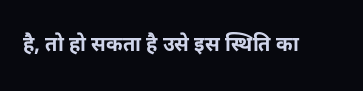है, तो हो सकता है उसे इस स्थिति का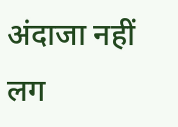अंदाजा नहीं लग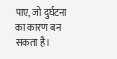पाए, जो दुर्घटना का कारण बन सकता है।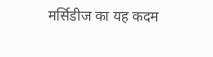मर्सिडीज का यह कदम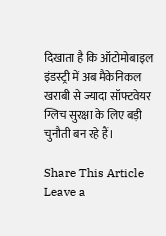दिखाता है कि ऑटोमोबाइल इंडस्ट्री में अब मैकेनिकल खराबी से ज्यादा सॉफ्टवेयर ग्लिच सुरक्षा के लिए बड़ी चुनौती बन रहे हैं।

Share This Article
Leave a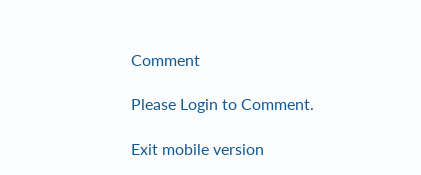Comment

Please Login to Comment.

Exit mobile version